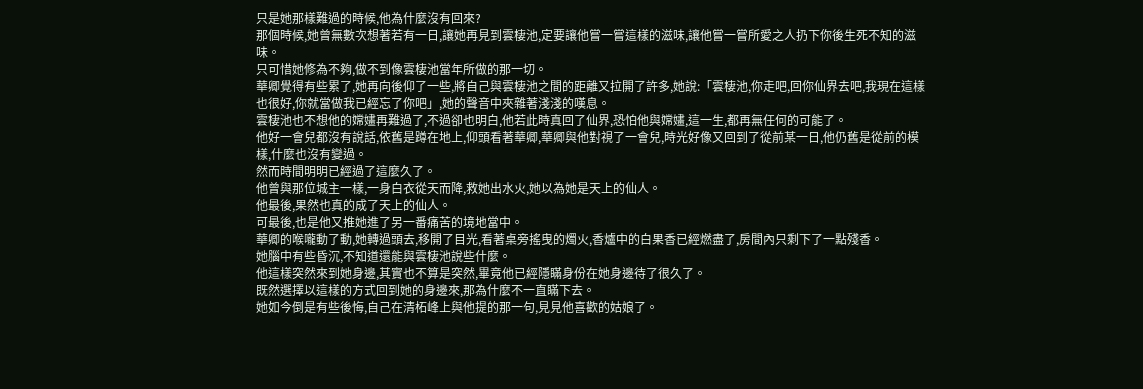只是她那樣難過的時候,他為什麼沒有回來?
那個時候,她曾無數次想著若有一日,讓她再見到雲棲池,定要讓他嘗一嘗這樣的滋味,讓他嘗一嘗所愛之人扔下你後生死不知的滋味。
只可惜她修為不夠,做不到像雲棲池當年所做的那一切。
華卿覺得有些累了,她再向後仰了一些,將自己與雲棲池之間的距離又拉開了許多,她說:「雲棲池,你走吧,回你仙界去吧,我現在這樣也很好,你就當做我已經忘了你吧」,她的聲音中夾雜著淺淺的嘆息。
雲棲池也不想他的嫦嫿再難過了,不過卻也明白,他若此時真回了仙界,恐怕他與嫦嫿,這一生,都再無任何的可能了。
他好一會兒都沒有說話,依舊是蹲在地上,仰頭看著華卿,華卿與他對視了一會兒,時光好像又回到了從前某一日,他仍舊是從前的模樣,什麼也沒有變過。
然而時間明明已經過了這麼久了。
他曾與那位城主一樣,一身白衣從天而降,救她出水火,她以為她是天上的仙人。
他最後,果然也真的成了天上的仙人。
可最後,也是他又推她進了另一番痛苦的境地當中。
華卿的喉嚨動了動,她轉過頭去,移開了目光,看著桌旁搖曳的燭火,香爐中的白果香已經燃盡了,房間內只剩下了一點殘香。
她腦中有些昏沉,不知道還能與雲棲池說些什麼。
他這樣突然來到她身邊,其實也不算是突然,畢竟他已經隱瞞身份在她身邊待了很久了。
既然選擇以這樣的方式回到她的身邊來,那為什麼不一直瞞下去。
她如今倒是有些後悔,自己在清柘峰上與他提的那一句,見見他喜歡的姑娘了。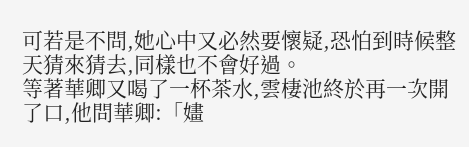可若是不問,她心中又必然要懷疑,恐怕到時候整天猜來猜去,同樣也不會好過。
等著華卿又喝了一杯茶水,雲棲池終於再一次開了口,他問華卿:「嫿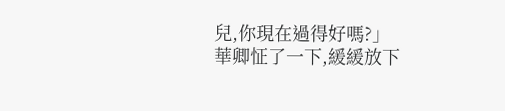兒,你現在過得好嗎?」
華卿怔了一下,緩緩放下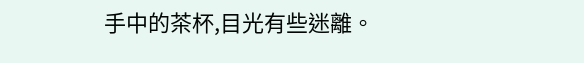手中的茶杯,目光有些迷離。